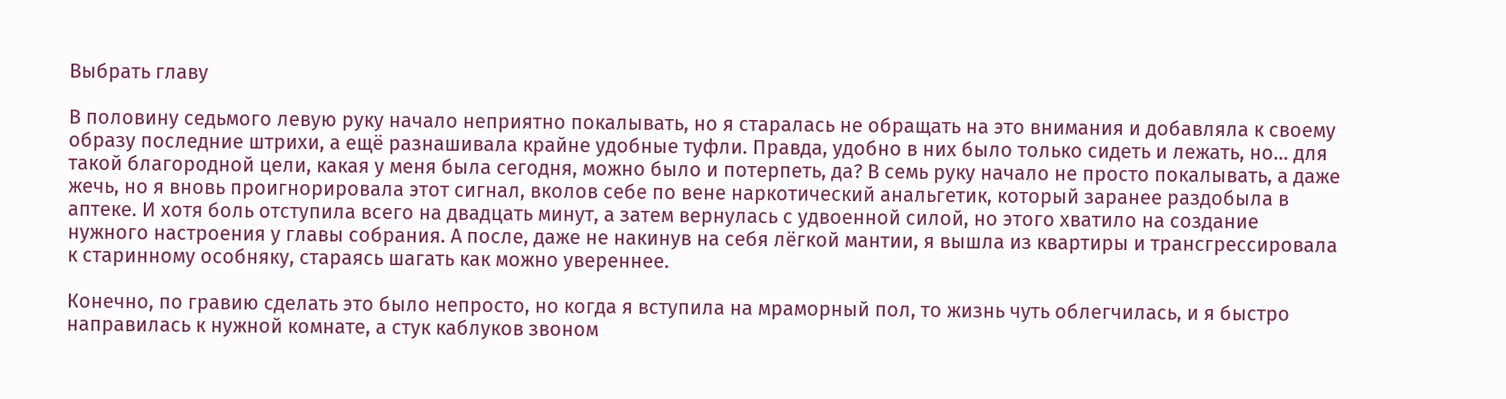Выбрать главу

В половину седьмого левую руку начало неприятно покалывать, но я старалась не обращать на это внимания и добавляла к своему образу последние штрихи, а ещё разнашивала крайне удобные туфли. Правда, удобно в них было только сидеть и лежать, но… для такой благородной цели, какая у меня была сегодня, можно было и потерпеть, да? В семь руку начало не просто покалывать, а даже жечь, но я вновь проигнорировала этот сигнал, вколов себе по вене наркотический анальгетик, который заранее раздобыла в аптеке. И хотя боль отступила всего на двадцать минут, а затем вернулась с удвоенной силой, но этого хватило на создание нужного настроения у главы собрания. А после, даже не накинув на себя лёгкой мантии, я вышла из квартиры и трансгрессировала к старинному особняку, стараясь шагать как можно увереннее.

Конечно, по гравию сделать это было непросто, но когда я вступила на мраморный пол, то жизнь чуть облегчилась, и я быстро направилась к нужной комнате, а стук каблуков звоном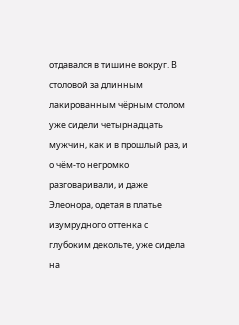отдавался в тишине вокруг. В столовой за длинным лакированным чёрным столом уже сидели четырнадцать мужчин, как и в прошлый раз, и о чём-то негромко разговаривали, и даже Элеонора, одетая в платье изумрудного оттенка с глубоким декольте, уже сидела на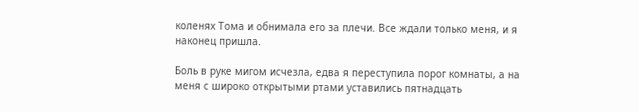коленях Тома и обнимала его за плечи. Все ждали только меня, и я наконец пришла.

Боль в руке мигом исчезла, едва я переступила порог комнаты, а на меня с широко открытыми ртами уставились пятнадцать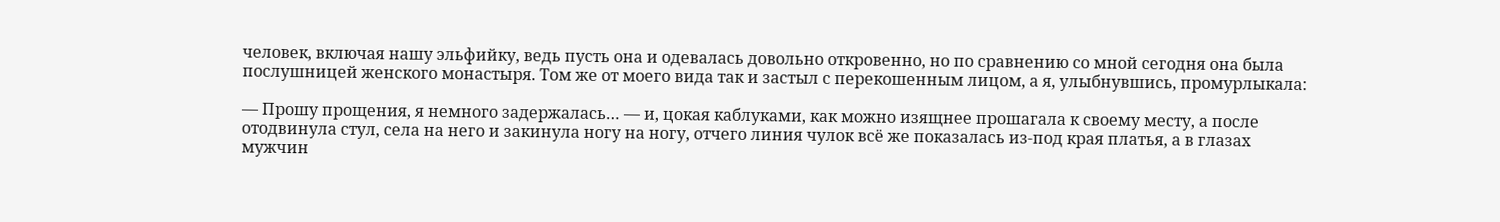человек, включая нашу эльфийку, ведь пусть она и одевалась довольно откровенно, но по сравнению со мной сегодня она была послушницей женского монастыря. Том же от моего вида так и застыл с перекошенным лицом, а я, улыбнувшись, промурлыкала:

— Прошу прощения, я немного задержалась… — и, цокая каблуками, как можно изящнее прошагала к своему месту, а после отодвинула стул, села на него и закинула ногу на ногу, отчего линия чулок всё же показалась из-под края платья, а в глазах мужчин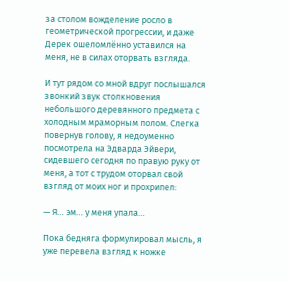за столом вожделение росло в геометрической прогрессии, и даже Дерек ошеломлённо уставился на меня, не в силах оторвать взгляда.

И тут рядом со мной вдруг послышался звонкий звук столкновения небольшого деревянного предмета с холодным мраморным полом. Слегка повернув голову, я недоуменно посмотрела на Эдварда Эйвери, сидевшего сегодня по правую руку от меня, а тот с трудом оторвал свой взгляд от моих ног и прохрипел:

— Я… эм… у меня упала…

Пока бедняга формулировал мысль, я уже перевела взгляд к ножке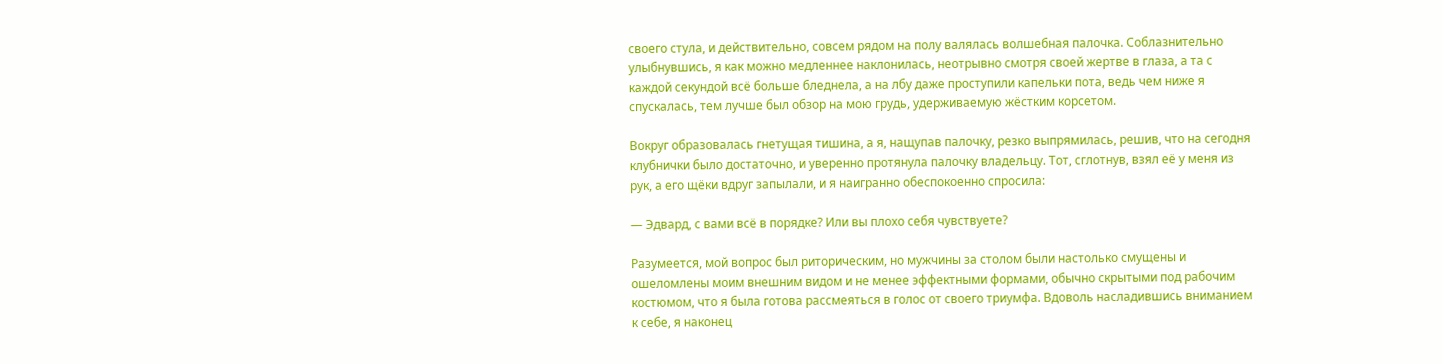своего стула, и действительно, совсем рядом на полу валялась волшебная палочка. Соблазнительно улыбнувшись, я как можно медленнее наклонилась, неотрывно смотря своей жертве в глаза, а та с каждой секундой всё больше бледнела, а на лбу даже проступили капельки пота, ведь чем ниже я спускалась, тем лучше был обзор на мою грудь, удерживаемую жёстким корсетом.

Вокруг образовалась гнетущая тишина, а я, нащупав палочку, резко выпрямилась, решив, что на сегодня клубнички было достаточно, и уверенно протянула палочку владельцу. Тот, сглотнув, взял её у меня из рук, а его щёки вдруг запылали, и я наигранно обеспокоенно спросила:

— Эдвард, с вами всё в порядке? Или вы плохо себя чувствуете?

Разумеется, мой вопрос был риторическим, но мужчины за столом были настолько смущены и ошеломлены моим внешним видом и не менее эффектными формами, обычно скрытыми под рабочим костюмом, что я была готова рассмеяться в голос от своего триумфа. Вдоволь насладившись вниманием к себе, я наконец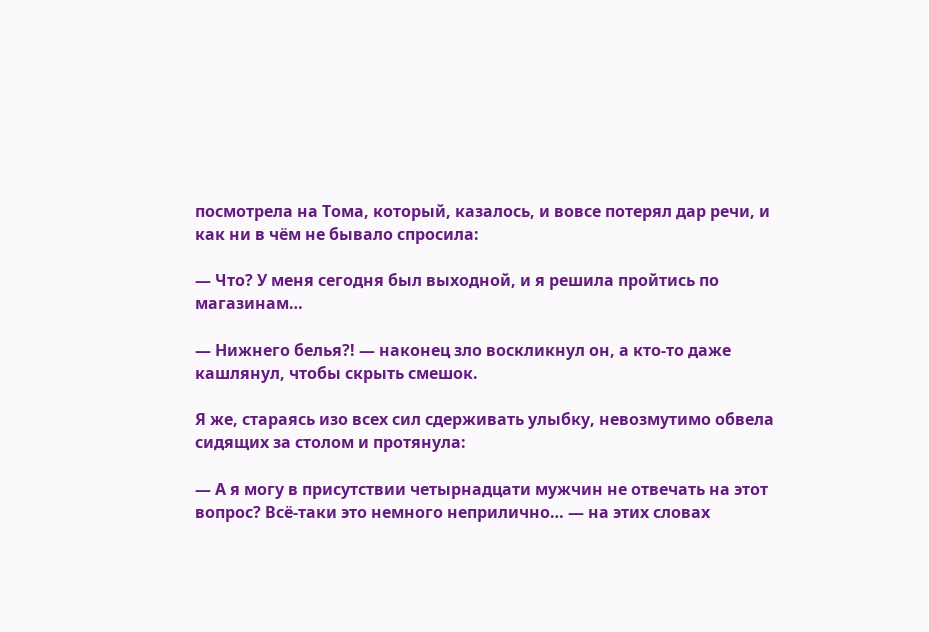посмотрела на Тома, который, казалось, и вовсе потерял дар речи, и как ни в чём не бывало спросила:

— Что? У меня сегодня был выходной, и я решила пройтись по магазинам…

— Нижнего белья?! — наконец зло воскликнул он, а кто-то даже кашлянул, чтобы скрыть смешок.

Я же, стараясь изо всех сил сдерживать улыбку, невозмутимо обвела сидящих за столом и протянула:

— А я могу в присутствии четырнадцати мужчин не отвечать на этот вопрос? Всё-таки это немного неприлично… — на этих словах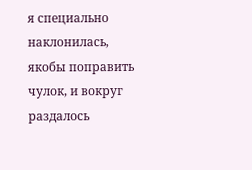я специально наклонилась, якобы поправить чулок, и вокруг раздалось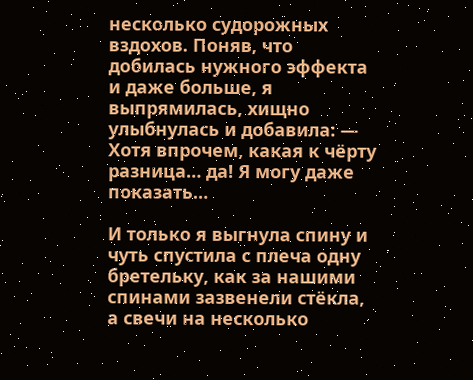несколько судорожных вздохов. Поняв, что добилась нужного эффекта и даже больше, я выпрямилась, хищно улыбнулась и добавила: — Хотя впрочем, какая к чёрту разница… да! Я могу даже показать…

И только я выгнула спину и чуть спустила с плеча одну бретельку, как за нашими спинами зазвенели стёкла, а свечи на несколько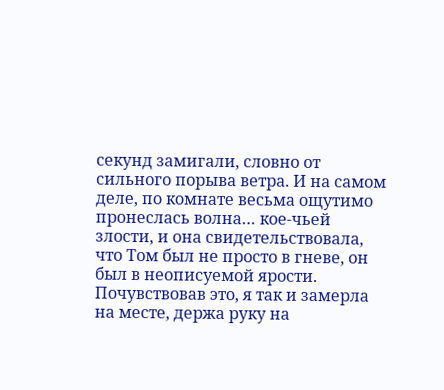секунд замигали, словно от сильного порыва ветра. И на самом деле, по комнате весьма ощутимо пронеслась волна… кое-чьей злости, и она свидетельствовала, что Том был не просто в гневе, он был в неописуемой ярости. Почувствовав это, я так и замерла на месте, держа руку на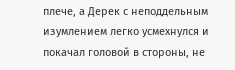плече, а Дерек с неподдельным изумлением легко усмехнулся и покачал головой в стороны, не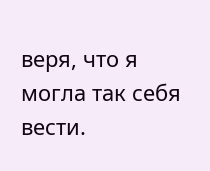веря, что я могла так себя вести.